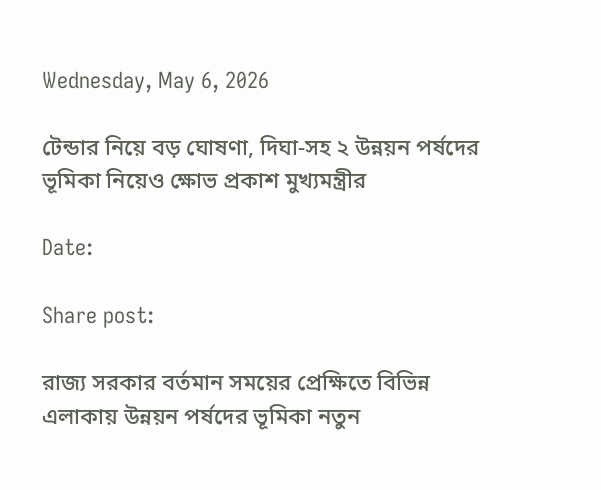Wednesday, May 6, 2026

টেন্ডার নিয়ে বড় ঘোষণা, দিঘা-সহ ২ উন্নয়ন পর্ষদের ভূমিকা নিয়েও ক্ষোভ প্রকাশ মুখ্যমন্ত্রীর

Date:

Share post:

রাজ্য সরকার বর্তমান সময়ের প্রেক্ষিতে বিভিন্ন এলাকায় উন্নয়ন পর্ষদের ভূমিকা নতুন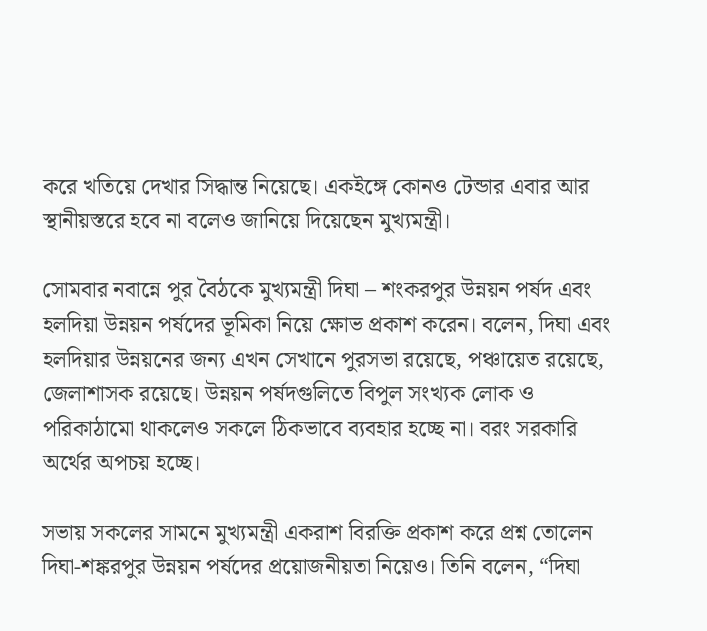করে খতিয়ে দেখার সিদ্ধান্ত নিয়েছে। একইঙ্গে কোনও টেন্ডার এবার আর স্থানীয়স্তরে হবে না বলেও জানিয়ে দিয়েছেন মুখ্যমন্ত্রী।

সোমবার নবান্নে পুর বৈঠকে মুখ্যমন্ত্রী দিঘা – শংকরপুর উন্নয়ন পর্ষদ এবং হলদিয়া উন্নয়ন পর্ষদের ভূমিকা নিয়ে ক্ষোভ প্রকাশ করেন। বলেন, দিঘা এবং হলদিয়ার উন্নয়নের জন্য এখন সেখানে পুরসভা রয়েছে, পঞ্চায়েত রয়েছে, জেলাশাসক রয়েছে। উন্নয়ন পর্ষদগুলিতে বিপুল সংখ্যক লোক ও পরিকাঠামো থাকলেও সকলে ঠিকভাবে ব্যবহার হচ্ছে না। বরং সরকারি অর্থের অপচয় হচ্ছে।

সভায় সকলের সামনে মুখ্যমন্ত্রী একরাশ বিরক্তি প্রকাশ করে প্রশ্ন তোলেন দিঘা-শঙ্করপুর উন্নয়ন পর্ষদের প্রয়োজনীয়তা নিয়েও। তিনি বলেন, “দিঘা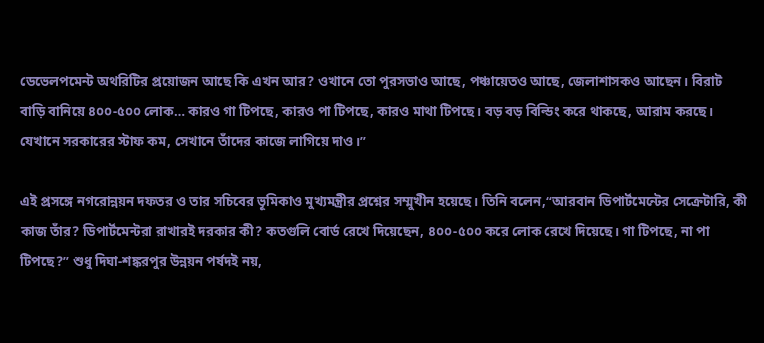ডেভেলপমেন্ট অথরিটির প্রয়োজন আছে কি এখন আর? ওখানে তো পুরসভাও আছে, পঞ্চায়েতও আছে, জেলাশাসকও আছেন। বিরাট বাড়ি বানিয়ে ৪০০-৫০০ লোক… কারও গা টিপছে, কারও পা টিপছে, কারও মাথা টিপছে। বড় বড় বিল্ডিং করে থাকছে, আরাম করছে। যেখানে সরকারের স্টাফ কম, সেখানে তাঁদের কাজে লাগিয়ে দাও।”

এই প্রসঙ্গে নগরোন্নয়ন দফতর ও তার সচিবের ভূমিকাও মুখ্যমন্ত্রীর প্রশ্নের সম্মুখীন হয়েছে। তিনি বলেন,“আরবান ডিপার্টমেন্টের সেক্রেটারি, কী কাজ তাঁর? ডিপার্টমেন্টরা রাখারই দরকার কী? কতগুলি বোর্ড রেখে দিয়েছেন, ৪০০-৫০০ করে লোক রেখে দিয়েছে। গা টিপছে, না পা টিপছে?” শুধু দিঘা-শঙ্করপুর উন্নয়ন পর্ষদই নয়,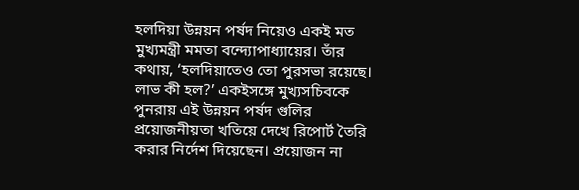হলদিয়া উন্নয়ন পর্ষদ নিয়েও একই মত মুখ্যমন্ত্রী মমতা বন্দ্যোপাধ্যায়ের। তাঁর কথায়, ‘হলদিয়াতেও তো পুরসভা রয়েছে। লাভ কী হল?’ একইসঙ্গে মুখ্যসচিবকে পুনরায় এই উন্নয়ন পর্ষদ গুলির প্রয়োজনীয়তা খতিয়ে দেখে রিপোর্ট তৈরি করার নির্দেশ দিয়েছেন। প্রয়োজন না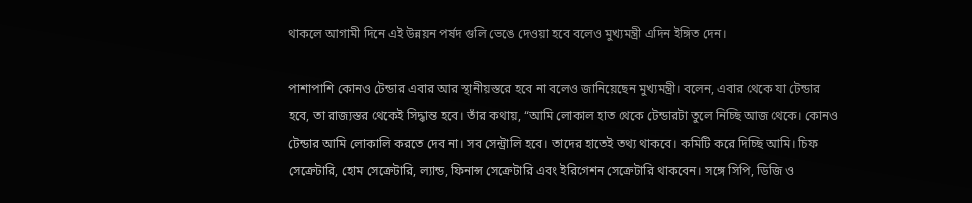থাকলে আগামী দিনে এই উন্নয়ন পর্ষদ গুলি ভেঙে দেওয়া হবে বলেও মুখ্যমন্ত্রী এদিন ইঙ্গিত দেন।

পাশাপাশি কোনও টেন্ডার এবার আর স্থানীয়স্তরে হবে না বলেও জানিয়েছেন মুখ্যমন্ত্রী। বলেন, এবার থেকে যা টেন্ডার হবে, তা রাজ্যস্তর থেকেই সিদ্ধান্ত হবে। তাঁর কথায়, “আমি লোকাল হাত থেকে টেন্ডারটা তুলে নিচ্ছি আজ থেকে। কোনও টেন্ডার আমি লোকালি করতে দেব না। সব সেন্ট্রালি হবে। তাদের হাতেই তথ্য থাকবে। কমিটি করে দিচ্ছি আমি। চিফ সেক্রেটারি, হোম সেক্রেটারি, ল্যান্ড, ফিনান্স সেক্রেটারি এবং ইরিগেশন সেক্রেটারি থাকবেন। সঙ্গে সিপি, ডিজি ও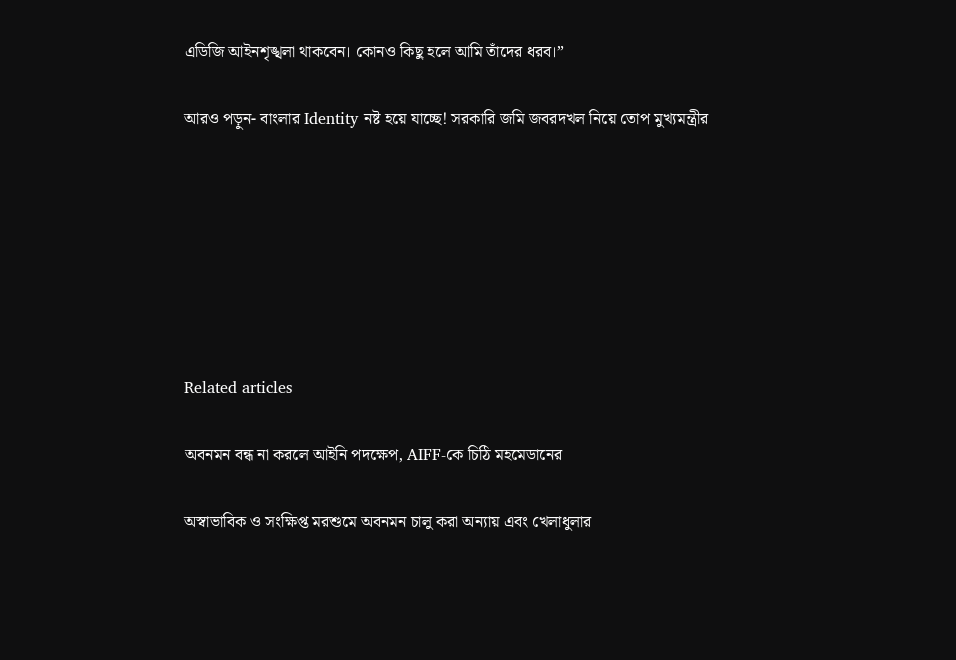এডিজি আইনশৃঙ্খলা থাকবেন। কোনও কিছু হলে আমি তাঁদের ধরব।”

আরও পড়ুন- বাংলার Identity নষ্ট হয়ে যাচ্ছে! সরকারি জমি জবরদখল নিয়ে তোপ মুখ্যমন্ত্রীর







Related articles

অবনমন বন্ধ না করলে আইনি পদক্ষেপ, AIFF-কে চিঠি মহমেডানের

অস্বাভাবিক ও সংক্ষিপ্ত মরশুমে অবনমন চালু করা অন্যায় এবং খেলাধুলার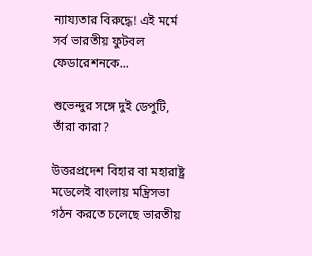ন্যায্যতার বিরুদ্ধে! এই মর্মে সর্ব ভারতীয় ফুটবল ফেডারেশনকে...

শুভেন্দুর সঙ্গে দুই ডেপুটি, তাঁরা কারা?

উত্তরপ্রদেশ বিহার বা মহারাষ্ট্র মডেলেই বাংলায় মন্ত্রিসভা গঠন করতে চলেছে ভারতীয়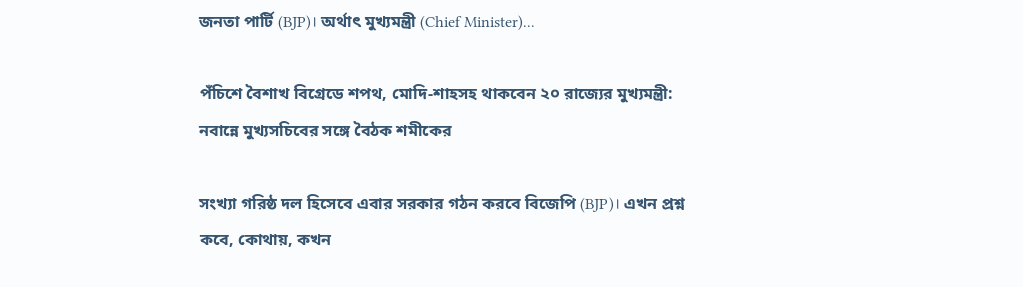জনতা পার্টি (BJP)। অর্থাৎ মুখ্যমন্ত্রী (Chief Minister)...

পঁচিশে বৈশাখ বিগ্রেডে শপথ, মোদি-শাহসহ থাকবেন ২০ রাজ্যের মুখ্যমন্ত্রী: নবান্নে মুখ্যসচিবের সঙ্গে বৈঠক শমীকের

সংখ্যা গরিষ্ঠ দল হিসেবে এবার সরকার গঠন করবে বিজেপি (BJP)। এখন প্রশ্ন কবে, কোথায়, কখন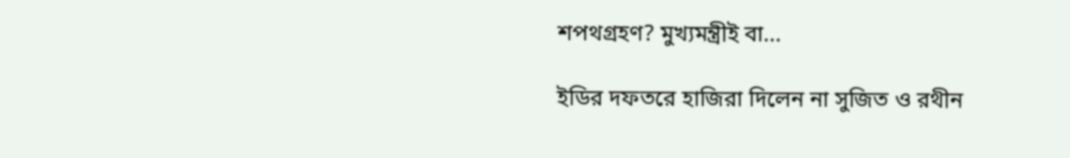শপথগ্রহণ? মুখ্যমন্ত্রীই বা...

ইডির দফতরে হাজিরা দিলেন না সুজিত ও রথীন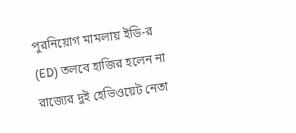পুরনিয়োগ মামলায় ইডি-র (ED) তলবে হাজির হলেন না রাজ্যের দুই হেভিওয়েট নেতা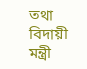তথা বিদায়ী মন্ত্রী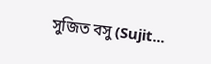সুজিত বসু (Sujit...